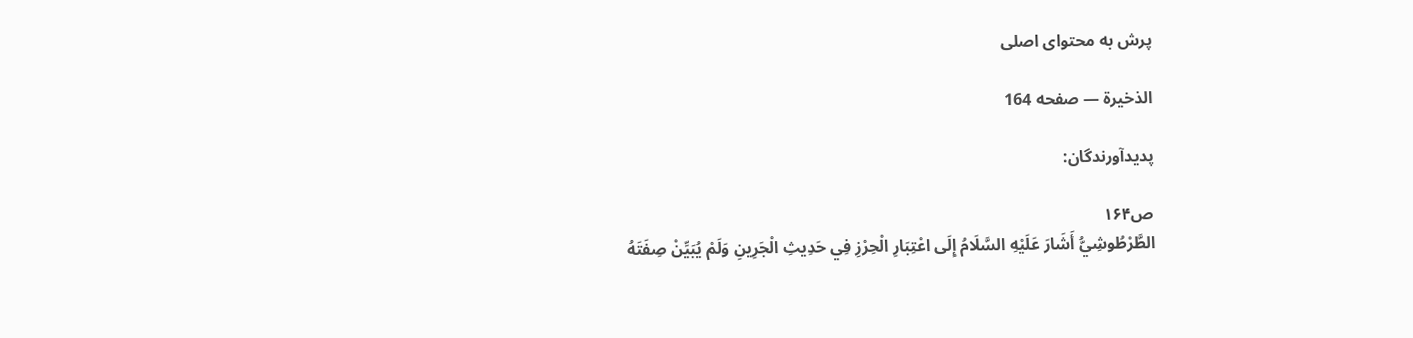پرش به محتوای اصلی

الذخيرة — صفحه 164

پدیدآورندگان:

ص۱۶۴
الطَّرْطُوشِيُّ أَشَارَ عَلَيْهِ السَّلَامُ إِلَى اعْتِبَارِ الْحِرْزِ فِي حَدِيثِ الْجَرِينِ وَلَمْ يُبَيِّنْ صِفَتَهُ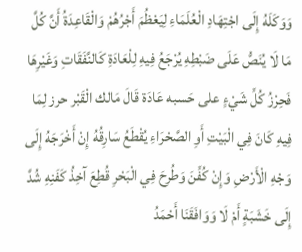وَوَكَلَهُ إِلَى اجْتِهَادِ الْعُلَمَاءِ لِيَعْظُمَ أَجْرُهُمْ وَالْقَاعِدَةُ أَنَّ كُلَّ مَا لَا يُنَصُّ عَلَى ضَبْطِهِ يُرْجَعُ فِيهِ لِلْعَادَةِ كَالنَّفَقَاتِ وَغَيْرِهَا فَحِرْزُ كُلِّ شَيْءٍ على حَسبه عَادَة قَالَ مَالك الْقَبْر حرز لِمَا فِيهِ كَانَ فِي الْبَيْتِ أَوِ الصَّحْرَاءِ يُقْطَعُ سَارِقُهُ إِنْ أَخْرَجَهُ إِلَى وَجْهِ الْأَرْضِ وَإِنْ كُفِّنَ وَطُرِحَ فِي الْبَحْرِ قُطِعَ آخِذُ كَفَنِهِ شُدَّ إِلَى خَشَبَةٍ أَمْ لَا وَوَافَقَنَا أَحْمَدُ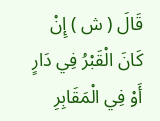قَالَ ( ش ) إِنْ كَانَ الْقَبْرُ فِي دَارٍ أَوْ فِي الْمَقَابِرِ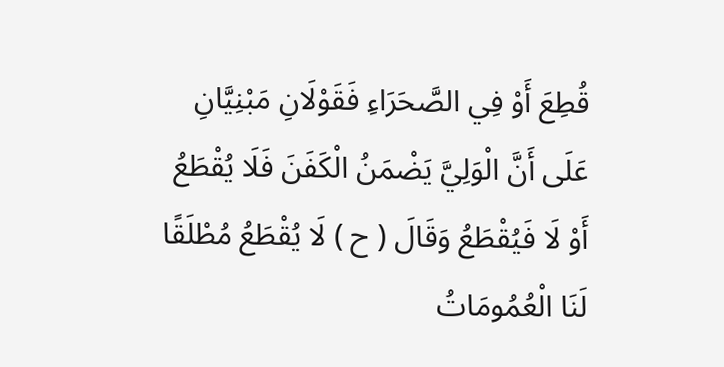قُطِعَ أَوْ فِي الصَّحَرَاءِ فَقَوْلَانِ مَبْنِيَّانِ عَلَى أَنَّ الْوَلِيَّ يَضْمَنُ الْكَفَنَ فَلَا يُقْطَعُ أَوْ لَا فَيُقْطَعُ وَقَالَ ( ح ) لَا يُقْطَعُ مُطْلَقًا لَنَا الْعُمُومَاتُ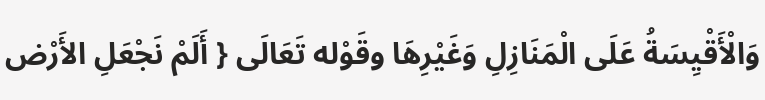وَالْأَقْيِسَةُ عَلَى الْمَنَازِلِ وَغَيْرِهَا وقَوْله تَعَالَى { أَلَمْ نَجْعَلِ الأَرْض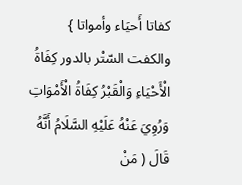كفاتا أَحيَاء وأمواتا } والكفت السّتْر بالدور كِفَاةُ الْأَحْيَاءِ وَالْقَبْرُ كِفَاةُ الْأَمْوَاتِ وَرُوِيَ عَنْهُ عَلَيْهِ السَّلَامُ أَنَّهُ قَالَ ( مَنْ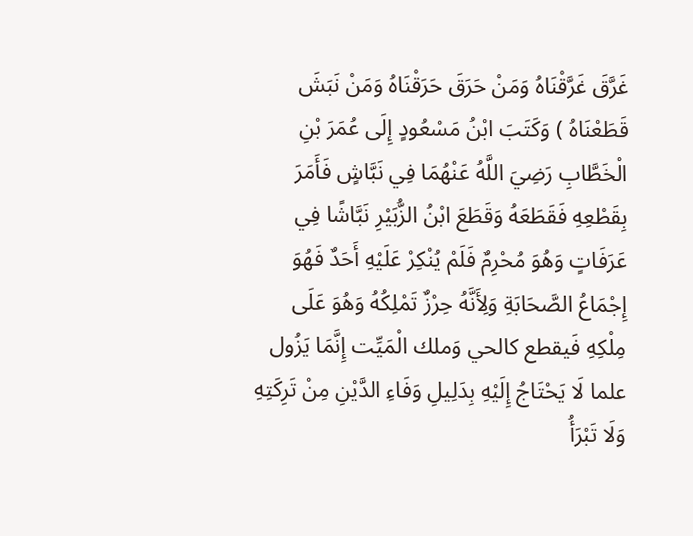غَرَّقَ غَرَّقْنَاهُ وَمَنْ حَرَقَ حَرَقْنَاهُ وَمَنْ نَبَشَ قَطَعْنَاهُ ) وَكَتَبَ ابْنُ مَسْعُودٍ إِلَى عُمَرَ بْنِ الْخَطَّابِ رَضِيَ اللَّهُ عَنْهُمَا فِي نَبَّاشٍ فَأَمَرَ بِقَطْعِهِ فَقَطَعَهُ وَقَطَعَ ابْنُ الزُّبَيْرِ نَبَّاشًا فِي عَرَفَاتٍ وَهُوَ مُحْرِمٌ فَلَمْ يُنْكِرْ عَلَيْهِ أَحَدٌ فَهُوَ إِجْمَاعُ الصَّحَابَةِ وَلِأَنَّهُ حِرْزٌ تَمْلِكُهُ وَهُوَ عَلَى مِلْكِهِ فَيقطع كالحي وَملك الْمَيِّت إِنَّمَا يَزُول علما لَا يَحْتَاجُ إِلَيْهِ بِدَلِيلِ وَفَاءِ الدَّيْنِ مِنْ تَرِكَتِهِ وَلَا تَبْرَأُ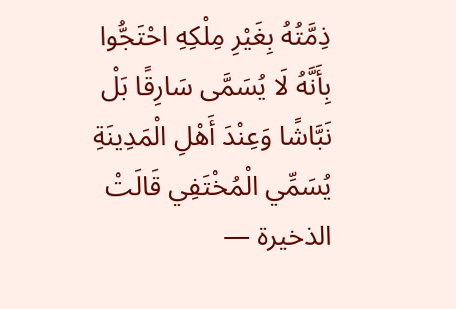ذِمَّتُهُ بِغَيْرِ مِلْكِهِ احْتَجُّوا بِأَنَّهُ لَا يُسَمَّى سَارِقًا بَلْ نَبَّاشًا وَعِنْدَ أَهْلِ الْمَدِينَةِ يُسَمِّي الْمُخْتَفِي قَالَتْ
الذخيرة —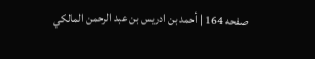صفحه 164 | أحمد بن ادريس بن عبد الرحمن المالكي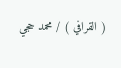( القرافي ) / محمد حجي